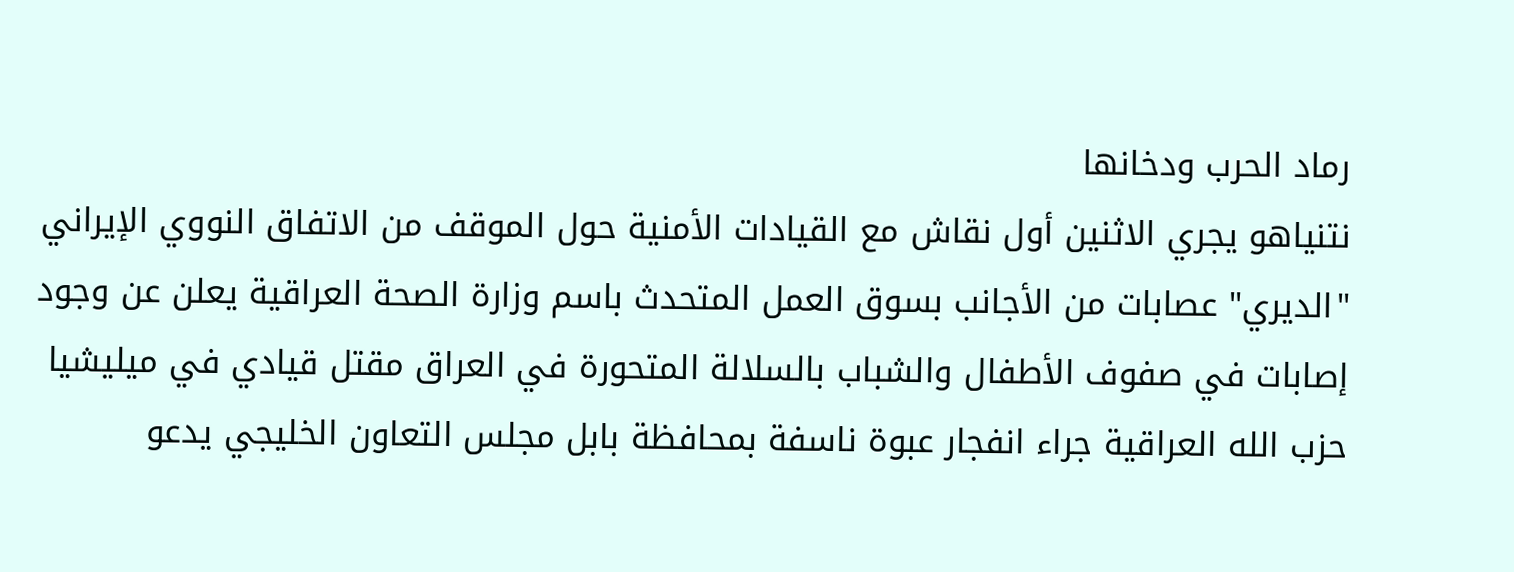رماد الحرب ودخانها
نتنياهو يجري الاثنين أول نقاش مع القيادات الأمنية حول الموقف من الاتفاق النووي الإيراني "الديري" عصابات من الأجانب بسوق العمل المتحدث باسم وزارة الصحة العراقية يعلن عن وجود إصابات في صفوف الأطفال والشباب بالسلالة المتحورة في العراق مقتل قيادي في ميليشيا حزب الله العراقية جراء انفجار عبوة ناسفة بمحافظة بابل مجلس التعاون الخليجي يدعو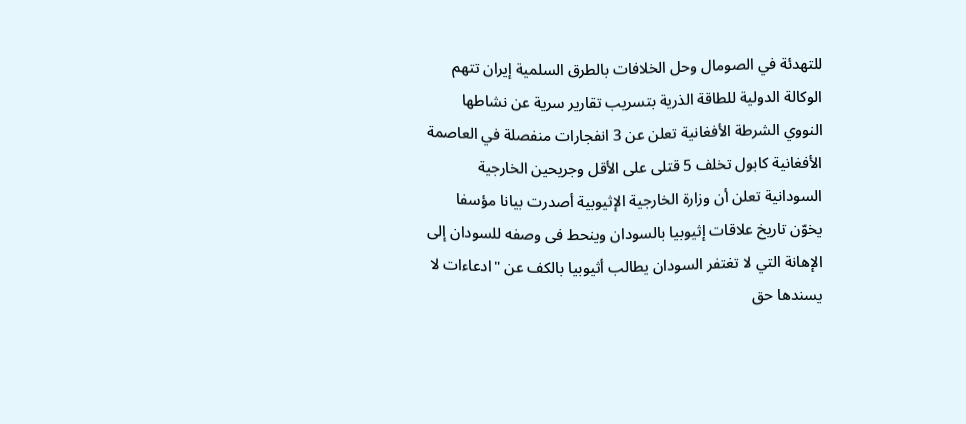للتهدئة في الصومال وحل الخلافات بالطرق السلمية إيران تتهم الوكالة الدولية للطاقة الذرية بتسريب تقارير سرية عن نشاطها النووي الشرطة الأفغانية تعلن عن 3 انفجارات منفصلة في العاصمة الأفغانية كابول تخلف 5 قتلى على الأقل وجريحين الخارجية السودانية تعلن أن وزارة الخارجية الإثيوبية أصدرت بيانا مؤسفا يخوّن تاريخ علاقات إثيوبيا بالسودان وينحط فى وصفه للسودان إلى الإهانة التي لا تغتفر السودان يطالب أثيوبيا بالكف عن "ادعاءات لا يسندها حق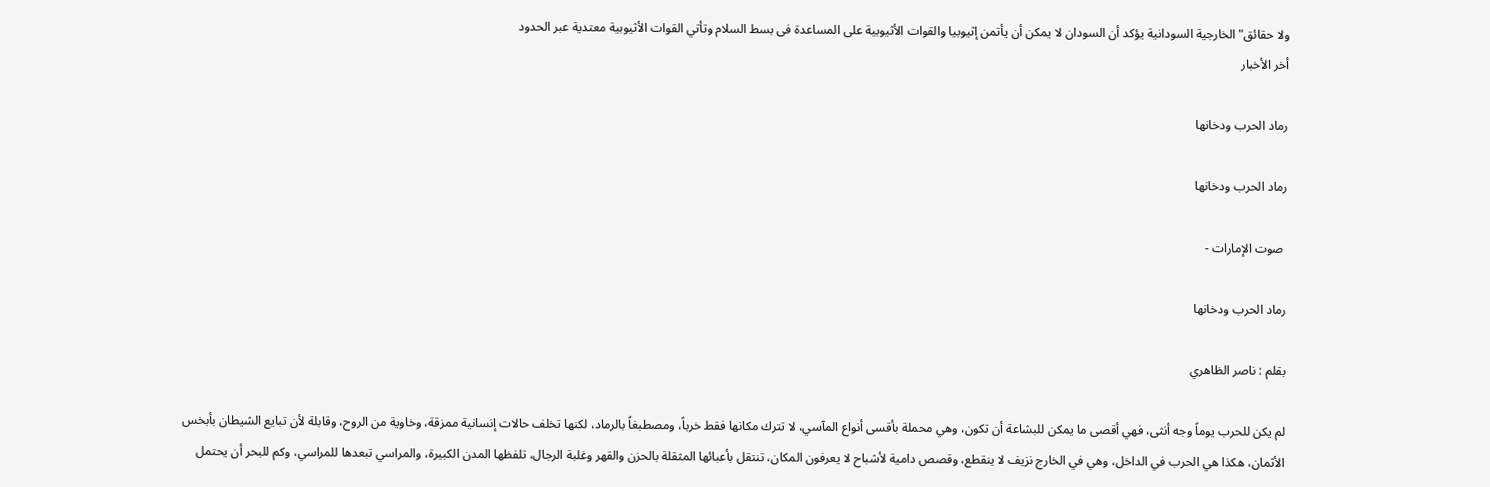ولا حقائق" الخارجية السودانية يؤكد أن السودان لا يمكن أن يأتمن إثيوبيا والقوات الأثيوبية على المساعدة فى بسط السلام وتأتي القوات الأثيوبية معتدية عبر الحدود
أخر الأخبار

رماد الحرب ودخانها

رماد الحرب ودخانها

 صوت الإمارات -

رماد الحرب ودخانها

بقلم : ناصر الظاهري

لم يكن للحرب يوماً وجه أنثى، فهي أقصى ما يمكن للبشاعة أن تكون، وهي محملة بأقسى أنواع المآسي، لا تترك مكانها فقط خرباً، ومصطبغاً بالرماد، لكنها تخلف حالات إنسانية ممزقة، وخاوية من الروح، وقابلة لأن تبايع الشيطان بأبخس الأثمان، هكذا هي الحرب في الداخل، وهي في الخارج نزيف لا ينقطع، وقصص دامية لأشباح لا يعرفون المكان، تنتقل بأعبائها المثقلة بالحزن والقهر وغلبة الرجال، تلفظها المدن الكبيرة، والمراسي تبعدها للمراسي، وكم للبحر أن يحتمل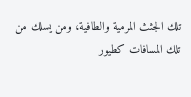تلك الجثث المرمية والطافية، ومن يسلك من تلك المسافات كطيور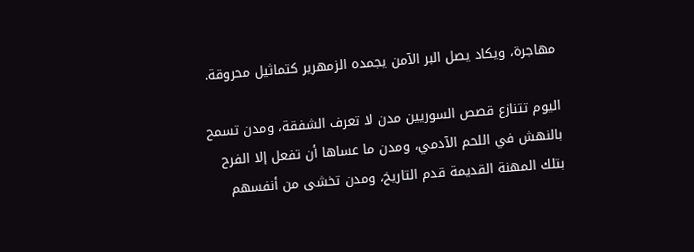مهاجرة، ويكاد يصل البر الآمن يجمده الزمهرير كتماثيل محروقة.

اليوم تتنازع قصص السوريين مدن لا تعرف الشفقة، ومدن تسمح بالنهش في اللحم الآدمي، ومدن ما عساها أن تفعل إلا الفرح بتلك المهنة القديمة قدم التاريخ، ومدن تخشى من أنفسهم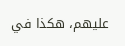عليهم، هكذا في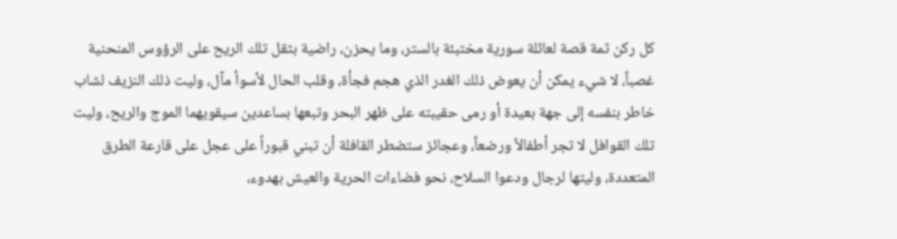كل ركن ثمة قصة لعائلة سورية مختبئة بالستر، وما يحزن، راضية بثقل تلك الريح على الرؤوس المنحنية غصباً، لا شيء يمكن أن يعوض ذلك الغدر الذي هجم فجأة، وقلب الحال لأسوأ مآل، وليت ذلك النزيف لشاب خاطر بنفسه إلى جهة بعيدة أو رمى حقيبته على ظهر البحر وتبعها بساعدين سيقويهما الموج والريح، وليت تلك القوافل لا تجر أطفالاً ورضعاً، وعجائز ستضطر القافلة أن تبني قبوراً على عجل على قارعة الطرق المتعددة، وليتها لرجال ودعوا السلاح، نحو فضاءات الحرية والعيش بهدوء،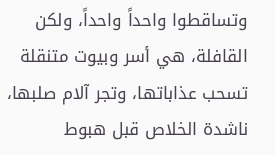وتساقطوا واحداً واحداً، ولكن القافلة، هي أسر وبيوت متنقلة تسحب عذاباتها، وتجر آلام صلبها، ناشدة الخلاص قبل هبوط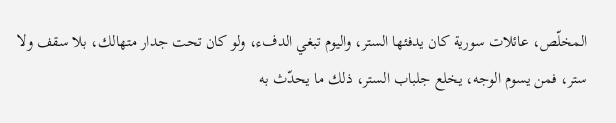المخلّص، عائلات سورية كان يدفئها الستر، واليوم تبغي الدفء، ولو كان تحت جدار متهالك، بلا سقف ولا ستر، فمن يسوم الوجه، يخلع جلباب الستر، ذلك ما يحدّث به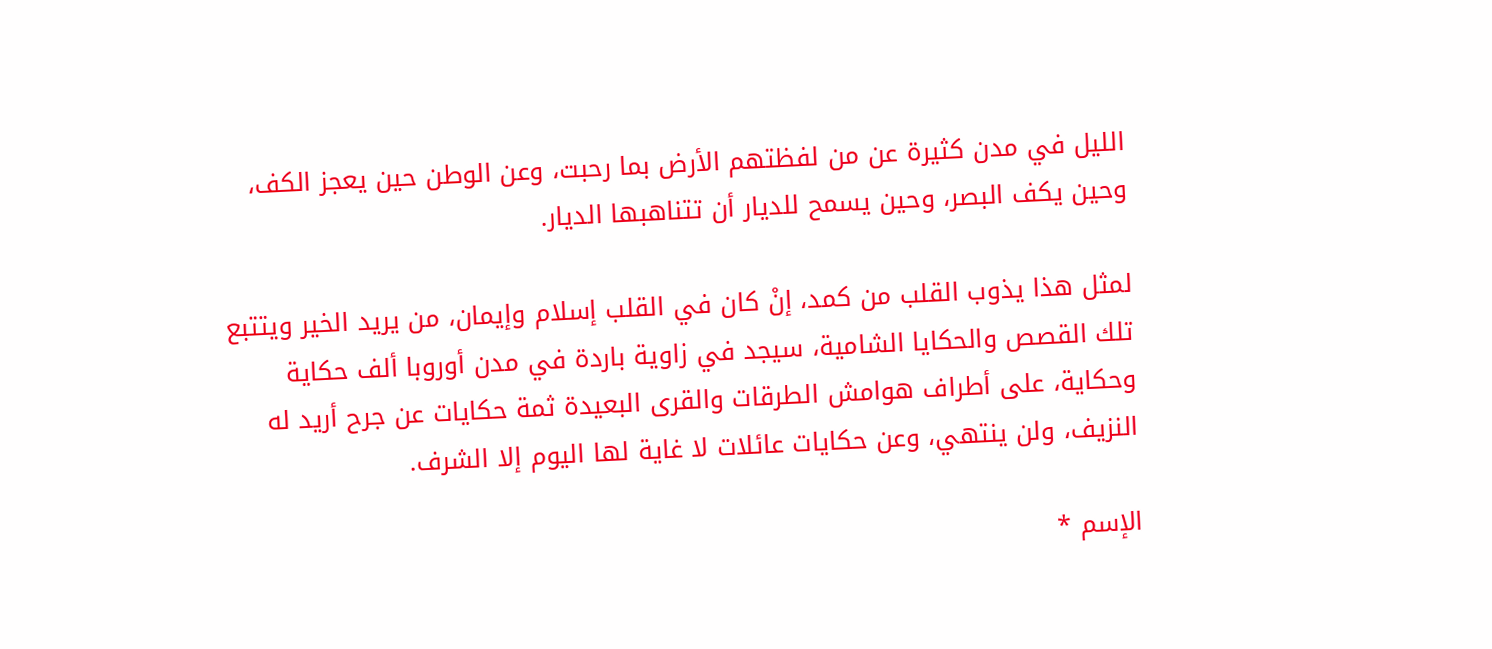الليل في مدن كثيرة عن من لفظتهم الأرض بما رحبت، وعن الوطن حين يعجز الكف، وحين يكف البصر، وحين يسمح للديار أن تتناهبها الديار.

لمثل هذا يذوب القلب من كمد، إنْ كان في القلب إسلام وإيمان، من يريد الخير ويتتبع تلك القصص والحكايا الشامية، سيجد في زاوية باردة في مدن أوروبا ألف حكاية وحكاية، على أطراف هوامش الطرقات والقرى البعيدة ثمة حكايات عن جرح أريد له النزيف، ولن ينتهي، وعن حكايات عائلات لا غاية لها اليوم إلا الشرف.

الإسم *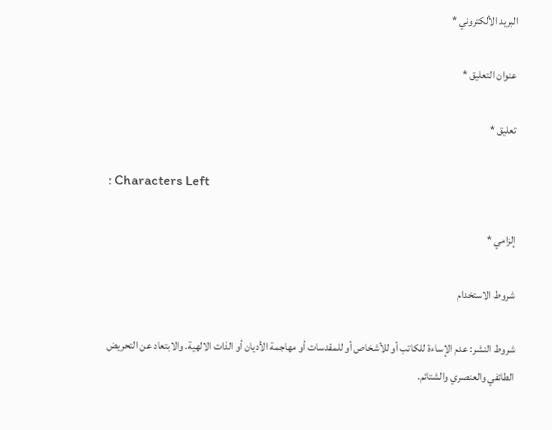البريد الألكتروني *

عنوان التعليق *

تعليق *

: Characters Left

إلزامي *

شروط الاستخدام

شروط النشر: عدم الإساءة للكاتب أو للأشخاص أو للمقدسات أو مهاجمة الأديان أو الذات الالهية. والابتعاد عن التحريض الطائفي والعنصري والشتائم.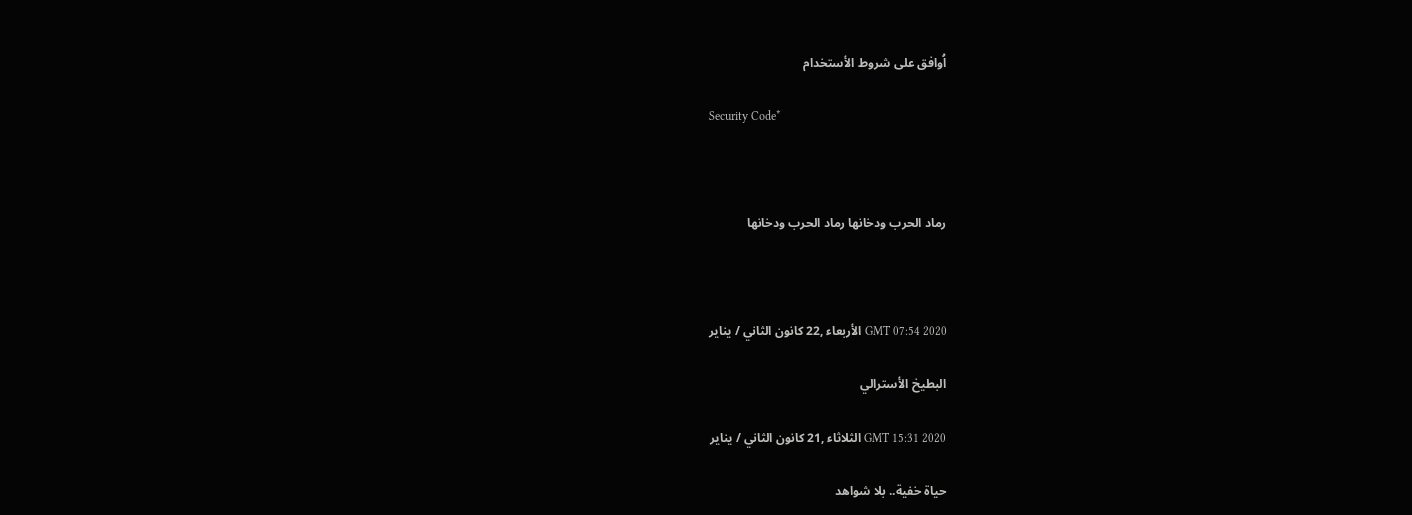اُوافق على شروط الأستخدام

Security Code*



رماد الحرب ودخانها رماد الحرب ودخانها



GMT 07:54 2020 الأربعاء ,22 كانون الثاني / يناير

البطيخ الأسترالي

GMT 15:31 2020 الثلاثاء ,21 كانون الثاني / يناير

حياة خفية.. بلا شواهد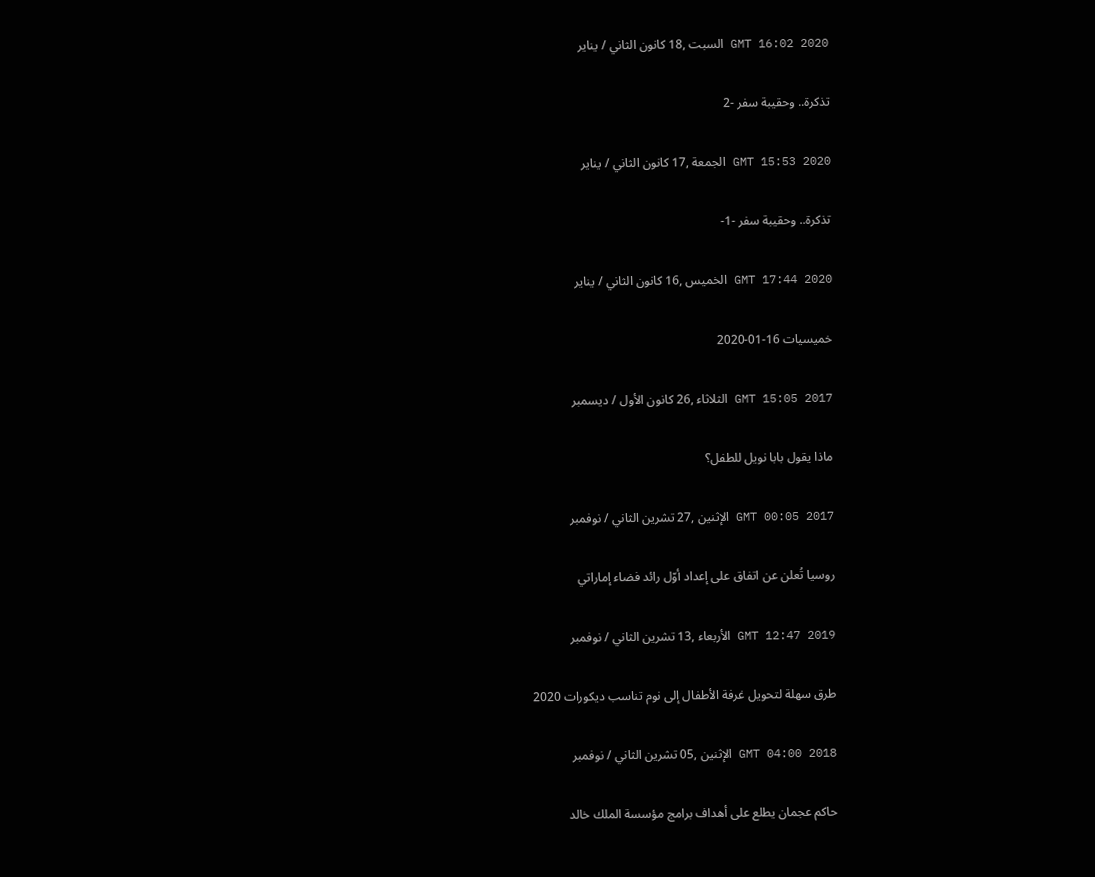GMT 16:02 2020 السبت ,18 كانون الثاني / يناير

تذكرة.. وحقيبة سفر -2

GMT 15:53 2020 الجمعة ,17 كانون الثاني / يناير

تذكرة.. وحقيبة سفر -1-

GMT 17:44 2020 الخميس ,16 كانون الثاني / يناير

خميسيات 16-01-2020

GMT 15:05 2017 الثلاثاء ,26 كانون الأول / ديسمبر

ماذا يقول بابا نويل للطفل؟

GMT 00:05 2017 الإثنين ,27 تشرين الثاني / نوفمبر

روسيا تُعلن عن اتفاق على إعداد أوّل رائد فضاء إماراتي

GMT 12:47 2019 الأربعاء ,13 تشرين الثاني / نوفمبر

طرق سهلة لتحويل غرفة الأطفال إلى نوم تناسب ديكورات 2020

GMT 04:00 2018 الإثنين ,05 تشرين الثاني / نوفمبر

حاكم عجمان يطلع على أهداف برامج مؤسسة الملك خالد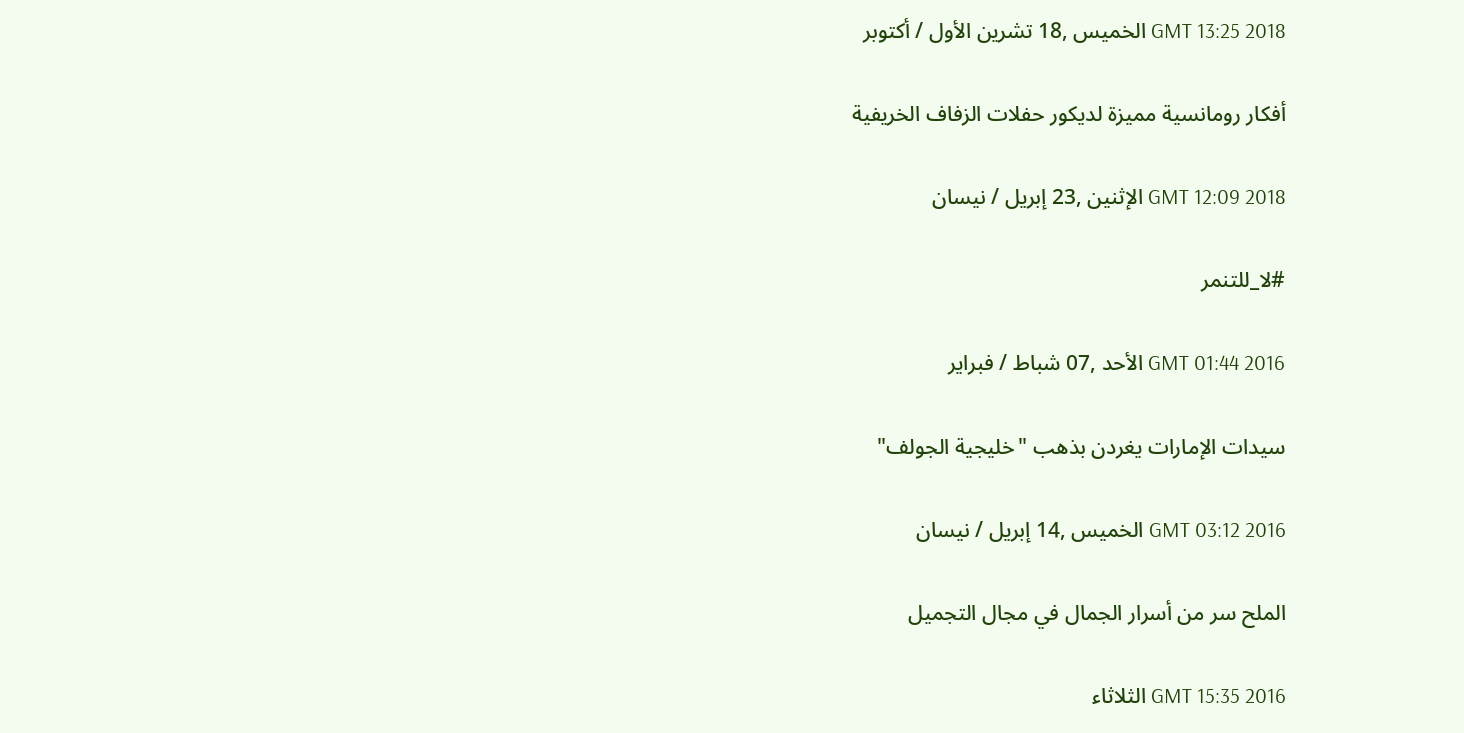GMT 13:25 2018 الخميس ,18 تشرين الأول / أكتوبر

أفكار رومانسية مميزة لديكور حفلات الزفاف الخريفية

GMT 12:09 2018 الإثنين ,23 إبريل / نيسان

#لا_للتنمر

GMT 01:44 2016 الأحد ,07 شباط / فبراير

سيدات الإمارات يغردن بذهب "خليجية الجولف"

GMT 03:12 2016 الخميس ,14 إبريل / نيسان

الملح سر من أسرار الجمال في مجال التجميل

GMT 15:35 2016 الثلاثاء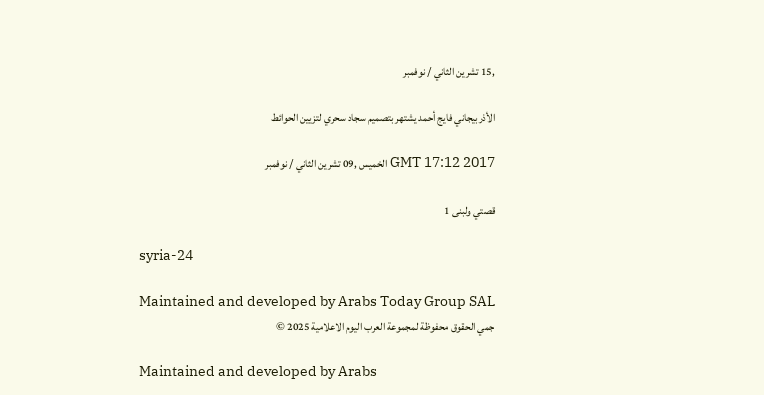,15 تشرين الثاني / نوفمبر

الأذربيجاني فايج أحمد يشتهر بتصميم سجاد سحري لتزيين الحوائط

GMT 17:12 2017 الخميس ,09 تشرين الثاني / نوفمبر

قصتي ولبنى 1

syria-24

Maintained and developed by Arabs Today Group SAL
جمي الحقوق محفوظة لمجموعة العرب اليوم الاعلامية 2025 ©

Maintained and developed by Arabs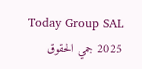Today Group SAL
2025 جمي الحقوق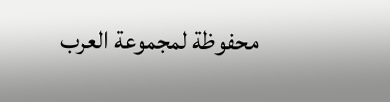محفوظة لمجموعة العرب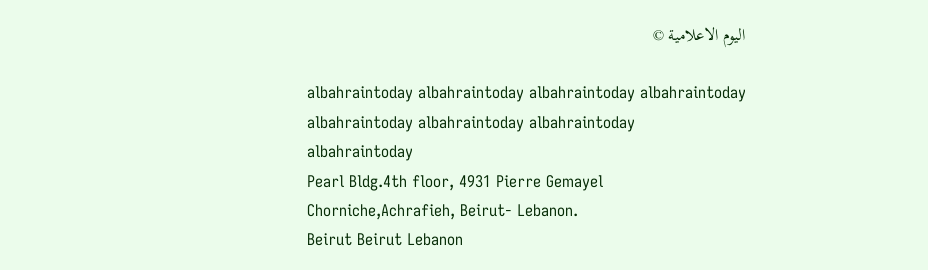اليوم الاعلامية ©

albahraintoday albahraintoday albahraintoday albahraintoday
albahraintoday albahraintoday albahraintoday
albahraintoday
Pearl Bldg.4th floor, 4931 Pierre Gemayel Chorniche,Achrafieh, Beirut- Lebanon.
Beirut Beirut Lebanon